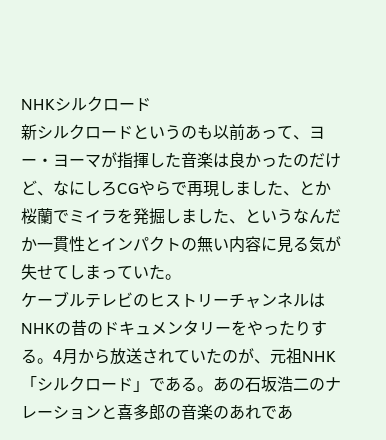NHKシルクロード
新シルクロードというのも以前あって、ヨー・ヨーマが指揮した音楽は良かったのだけど、なにしろCGやらで再現しました、とか桜蘭でミイラを発掘しました、というなんだか一貫性とインパクトの無い内容に見る気が失せてしまっていた。
ケーブルテレビのヒストリーチャンネルはNHKの昔のドキュメンタリーをやったりする。4月から放送されていたのが、元祖NHK「シルクロード」である。あの石坂浩二のナレーションと喜多郎の音楽のあれであ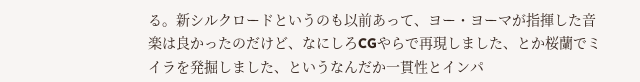る。新シルクロードというのも以前あって、ヨー・ヨーマが指揮した音楽は良かったのだけど、なにしろCGやらで再現しました、とか桜蘭でミイラを発掘しました、というなんだか一貫性とインパ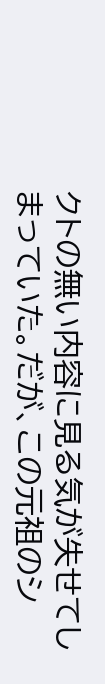クトの無い内容に見る気が失せてしまっていた。だが、この元祖のシ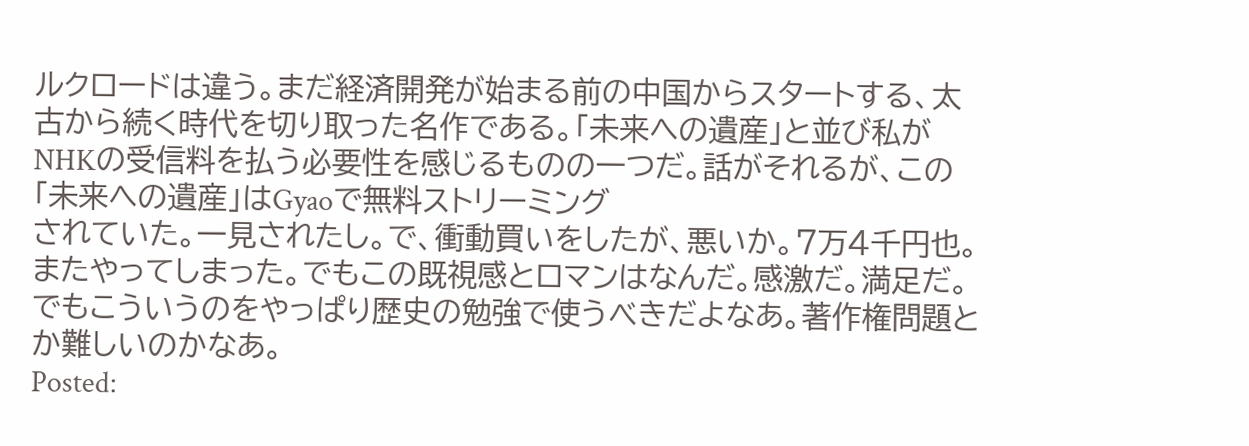ルクロードは違う。まだ経済開発が始まる前の中国からスタートする、太古から続く時代を切り取った名作である。「未来への遺産」と並び私がNHKの受信料を払う必要性を感じるものの一つだ。話がそれるが、この「未来への遺産」はGyaoで無料ストリーミング
されていた。一見されたし。で、衝動買いをしたが、悪いか。7万4千円也。またやってしまった。でもこの既視感とロマンはなんだ。感激だ。満足だ。
でもこういうのをやっぱり歴史の勉強で使うべきだよなあ。著作権問題とか難しいのかなあ。
Posted: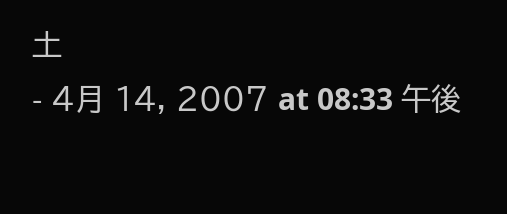土
- 4月 14, 2007 at 08:33 午後